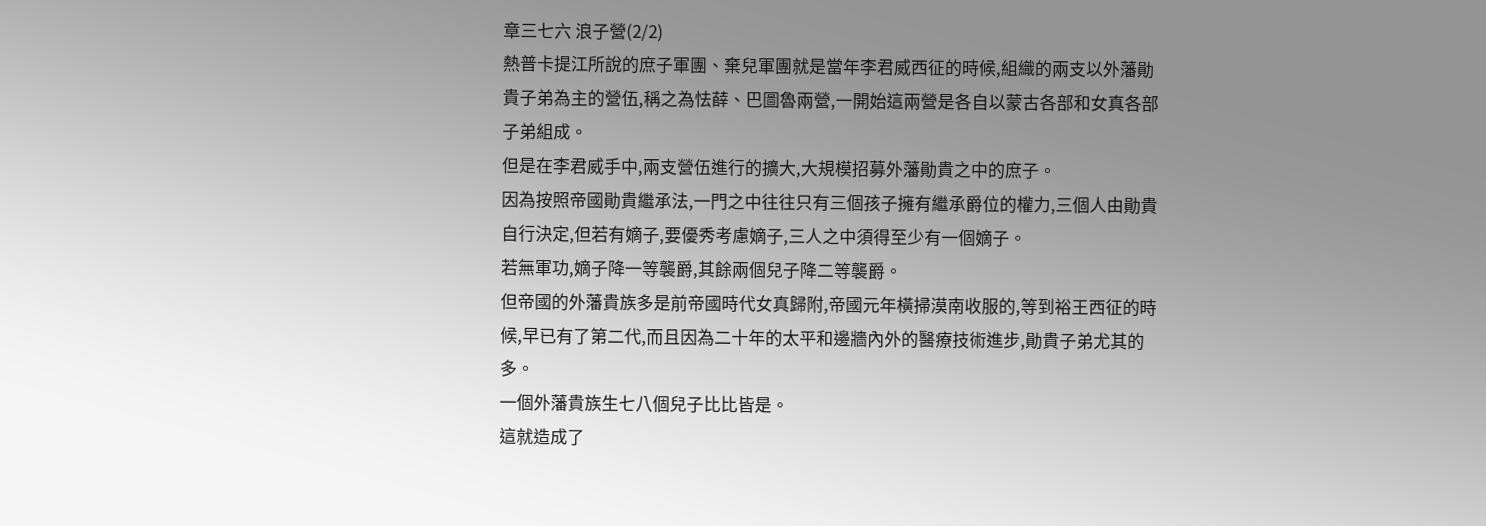章三七六 浪子營(2/2)
熱普卡提江所說的庶子軍團、棄兒軍團就是當年李君威西征的時候,組織的兩支以外藩勛貴子弟為主的營伍,稱之為怯薛、巴圖魯兩營,一開始這兩營是各自以蒙古各部和女真各部子弟組成。
但是在李君威手中,兩支營伍進行的擴大,大規模招募外藩勛貴之中的庶子。
因為按照帝國勛貴繼承法,一門之中往往只有三個孩子擁有繼承爵位的權力,三個人由勛貴自行決定,但若有嫡子,要優秀考慮嫡子,三人之中須得至少有一個嫡子。
若無軍功,嫡子降一等襲爵,其餘兩個兒子降二等襲爵。
但帝國的外藩貴族多是前帝國時代女真歸附,帝國元年橫掃漠南收服的,等到裕王西征的時候,早已有了第二代,而且因為二十年的太平和邊牆內外的醫療技術進步,勛貴子弟尤其的多。
一個外藩貴族生七八個兒子比比皆是。
這就造成了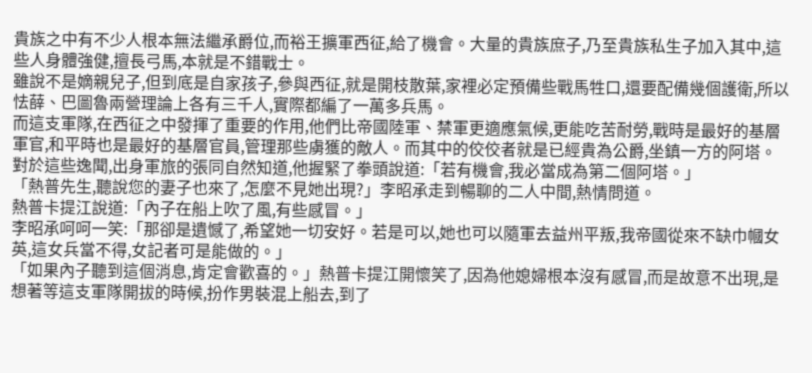貴族之中有不少人根本無法繼承爵位,而裕王擴軍西征,給了機會。大量的貴族庶子,乃至貴族私生子加入其中,這些人身體強健,擅長弓馬,本就是不錯戰士。
雖說不是嫡親兒子,但到底是自家孩子,參與西征,就是開枝散葉,家裡必定預備些戰馬牲口,還要配備幾個護衛,所以怯薛、巴圖魯兩營理論上各有三千人,實際都編了一萬多兵馬。
而這支軍隊,在西征之中發揮了重要的作用,他們比帝國陸軍、禁軍更適應氣候,更能吃苦耐勞,戰時是最好的基層軍官,和平時也是最好的基層官員,管理那些虜獲的敵人。而其中的佼佼者就是已經貴為公爵,坐鎮一方的阿塔。
對於這些逸聞,出身軍旅的張同自然知道,他握緊了拳頭說道:「若有機會,我必當成為第二個阿塔。」
「熱普先生,聽說您的妻子也來了,怎麼不見她出現?」李昭承走到暢聊的二人中間,熱情問道。
熱普卡提江說道:「內子在船上吹了風,有些感冒。」
李昭承呵呵一笑:「那卻是遺憾了,希望她一切安好。若是可以,她也可以隨軍去益州平叛,我帝國從來不缺巾幗女英,這女兵當不得,女記者可是能做的。」
「如果內子聽到這個消息,肯定會歡喜的。」熱普卡提江開懷笑了,因為他媳婦根本沒有感冒,而是故意不出現,是想著等這支軍隊開拔的時候,扮作男裝混上船去,到了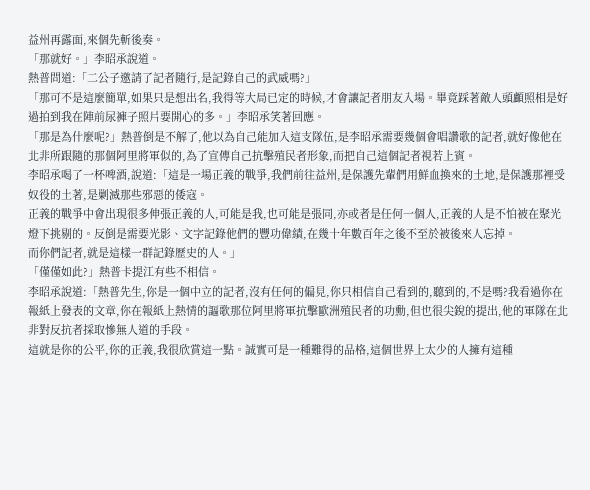益州再露面,來個先斬後奏。
「那就好。」李昭承說道。
熱普問道:「二公子邀請了記者隨行,是記錄自己的武威嗎?」
「那可不是這麼簡單,如果只是想出名,我得等大局已定的時候,才會讓記者朋友入場。畢竟踩著敵人頭顱照相是好過拍到我在陣前尿褲子照片要開心的多。」李昭承笑著回應。
「那是為什麼呢?」熱普倒是不解了,他以為自己能加入這支隊伍,是李昭承需要幾個會唱讚歌的記者,就好像他在北非所跟隨的那個阿里將軍似的,為了宣傳自己抗擊殖民者形象,而把自己這個記者視若上賓。
李昭承喝了一杯啤酒,說道:「這是一場正義的戰爭,我們前往益州,是保護先輩們用鮮血換來的土地,是保護那裡受奴役的土著,是剿滅那些邪惡的倭寇。
正義的戰爭中會出現很多伸張正義的人,可能是我,也可能是張同,亦或者是任何一個人,正義的人是不怕被在聚光燈下挑剔的。反倒是需要光影、文字記錄他們的豐功偉績,在幾十年數百年之後不至於被後來人忘掉。
而你們記者,就是這樣一群記錄歷史的人。」
「僅僅如此?」熱普卡提江有些不相信。
李昭承說道:「熱普先生,你是一個中立的記者,沒有任何的偏見,你只相信自己看到的,聽到的,不是嗎?我看過你在報紙上發表的文章,你在報紙上熱情的謳歌那位阿里將軍抗擊歐洲殖民者的功勳,但也很尖銳的提出,他的軍隊在北非對反抗者採取慘無人道的手段。
這就是你的公平,你的正義,我很欣賞這一點。誠實可是一種難得的品格,這個世界上太少的人擁有這種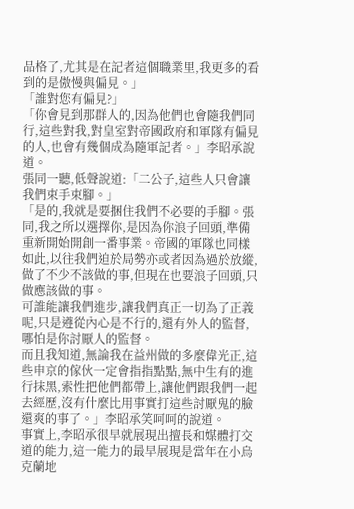品格了,尤其是在記者這個職業里,我更多的看到的是傲慢與偏見。」
「誰對您有偏見?」
「你會見到那群人的,因為他們也會隨我們同行,這些對我,對皇室對帝國政府和軍隊有偏見的人,也會有幾個成為隨軍記者。」李昭承說道。
張同一聽,低聲說道:「二公子,這些人只會讓我們束手束腳。」
「是的,我就是要捆住我們不必要的手腳。張同,我之所以選擇你,是因為你浪子回頭,準備重新開始開創一番事業。帝國的軍隊也同樣如此,以往我們迫於局勢亦或者因為過於放縱,做了不少不該做的事,但現在也要浪子回頭,只做應該做的事。
可誰能讓我們進步,讓我們真正一切為了正義呢,只是遵從內心是不行的,還有外人的監督,哪怕是你討厭人的監督。
而且我知道,無論我在益州做的多麼偉光正,這些申京的傢伙一定會指指點點,無中生有的進行抹黑,索性把他們都帶上,讓他們跟我們一起去經歷,沒有什麼比用事實打這些討厭鬼的臉還爽的事了。」李昭承笑呵呵的說道。
事實上,李昭承很早就展現出擅長和媒體打交道的能力,這一能力的最早展現是當年在小烏克蘭地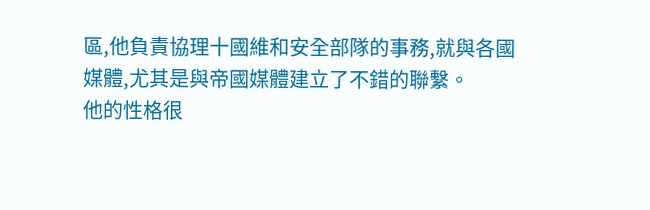區,他負責協理十國維和安全部隊的事務,就與各國媒體,尤其是與帝國媒體建立了不錯的聯繫。
他的性格很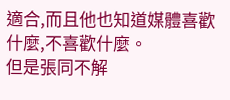適合,而且他也知道媒體喜歡什麼,不喜歡什麼。
但是張同不解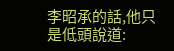李昭承的話,他只是低頭說道: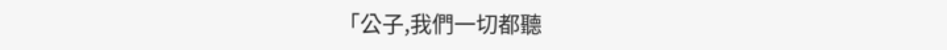「公子,我們一切都聽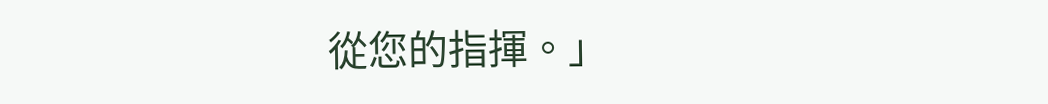從您的指揮。」